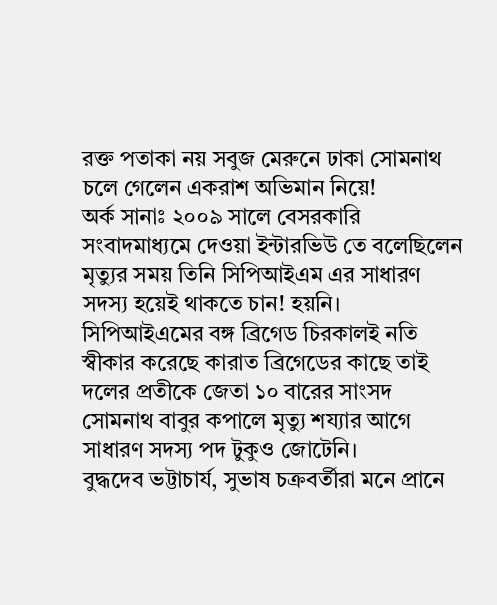রক্ত পতাকা নয় সবুজ মেরুনে ঢাকা সোমনাথ চলে গেলেন একরাশ অভিমান নিয়ে!
অর্ক সানাঃ ২০০৯ সালে বেসরকারি সংবাদমাধ্যমে দেওয়া ইন্টারভিউ তে বলেছিলেন মৃত্যুর সময় তিনি সিপিআইএম এর সাধারণ সদস্য হয়েই থাকতে চান! হয়নি। সিপিআইএমের বঙ্গ ব্রিগেড চিরকালই নতি স্বীকার করেছে কারাত ব্রিগেডের কাছে তাই দলের প্রতীকে জেতা ১০ বারের সাংসদ সোমনাথ বাবুর কপালে মৃত্যু শয্যার আগে সাধারণ সদস্য পদ টুকুও জোটেনি।
বুদ্ধদেব ভট্টাচার্য, সুভাষ চক্রবর্তীরা মনে প্রানে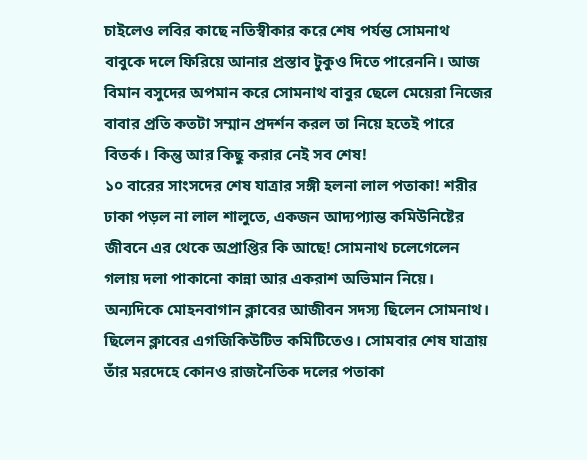চাইলেও লবির কাছে নতিস্বীকার করে শেষ পর্যন্ত সোমনাথ বাবুকে দলে ফিরিয়ে আনার প্রস্তাব টুকুও দিতে পারেননি। আজ বিমান বসুদের অপমান করে সোমনাথ বাবুর ছেলে মেয়েরা নিজের বাবার প্রতি কতটা সম্মান প্রদর্শন করল তা নিয়ে হতেই পারে বিতর্ক। কিন্তু আর কিছু করার নেই সব শেষ!
১০ বারের সাংসদের শেষ যাত্রার সঙ্গী হলনা লাল পতাকা! শরীর ঢাকা পড়ল না লাল শালুতে, একজন আদ্যপ্যান্ত কমিউনিষ্টের জীবনে এর থেকে অপ্রাপ্তির কি আছে! সোমনাথ চলেগেলেন গলায় দলা পাকানো কান্না আর একরাশ অভিমান নিয়ে।
অন্যদিকে মোহনবাগান ক্লাবের আজীবন সদস্য ছিলেন সোমনাথ। ছিলেন ক্লাবের এগজিকিউটিভ কমিটিতেও। সোমবার শেষ যাত্রায় তাঁর মরদেহে কোনও রাজনৈতিক দলের পতাকা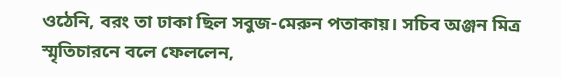ওঠেনি, বরং তা ঢাকা ছিল সবুজ-মেরুন পতাকায়। সচিব অঞ্জন মিত্র স্মৃতিচারনে বলে ফেললেন,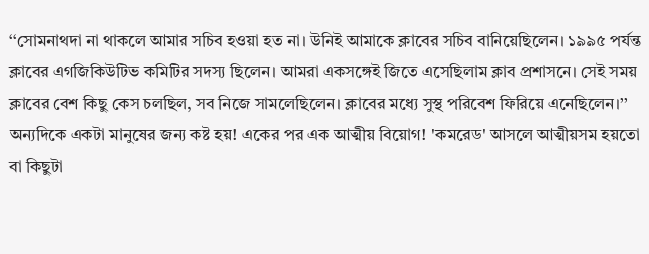‘‘সোমনাথদা না থাকলে আমার সচিব হওয়া হত না। উনিই আমাকে ক্লাবের সচিব বানিয়েছিলেন। ১৯৯৫ পর্যন্ত ক্লাবের এগজিকিউটিভ কমিটির সদস্য ছিলেন। আমরা একসঙ্গেই জিতে এসেছিলাম ক্লাব প্রশাসনে। সেই সময় ক্লাবের বেশ কিছু কেস চলছিল, সব নিজে সামলেছিলেন। ক্লাবের মধ্যে সুস্থ পরিবেশ ফিরিয়ে এনেছিলেন।’’
অন্যদিকে একটা মানুষের জন্য কষ্ট হয়! একের পর এক আত্মীয় বিয়োগ! 'কমরেড' আসলে আত্মীয়সম হয়তো বা কিছুটা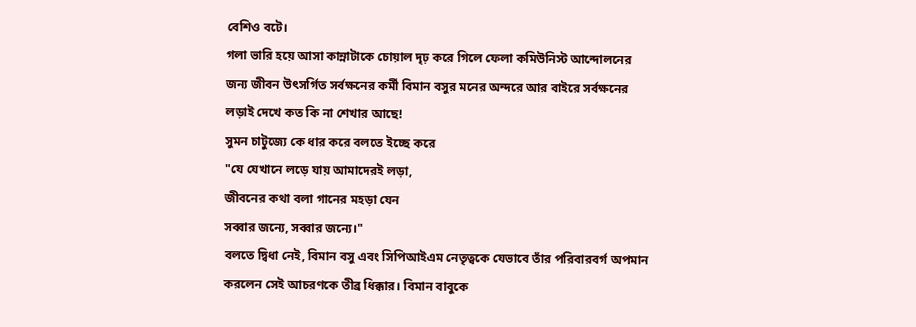বেশিও বটে।
গলা ভারি হয়ে আসা কান্নাটাকে চোয়াল দৃঢ় করে গিলে ফেলা কমিউনিস্ট আন্দোলনের জন্য জীবন উৎসর্গিত সর্বক্ষনের কর্মী বিমান বসুর মনের অন্দরে আর বাইরে সর্বক্ষনের লড়াই দেখে কত কি না শেখার আছে!
সুমন চাটুজ্যে কে ধার করে বলতে ইচ্ছে করে
"যে যেখানে লড়ে যায় আমাদেরই লড়া,
জীবনের কথা বলা গানের মহড়া যেন
সব্বার জন্যে, সব্বার জন্যে।"
বলতে দ্বিধা নেই, বিমান বসু এবং সিপিআইএম নেতৃত্বকে যেভাবে তাঁর পরিবারবর্গ অপমান করলেন সেই আচরণকে তীব্র ধিক্কার। বিমান বাবুকে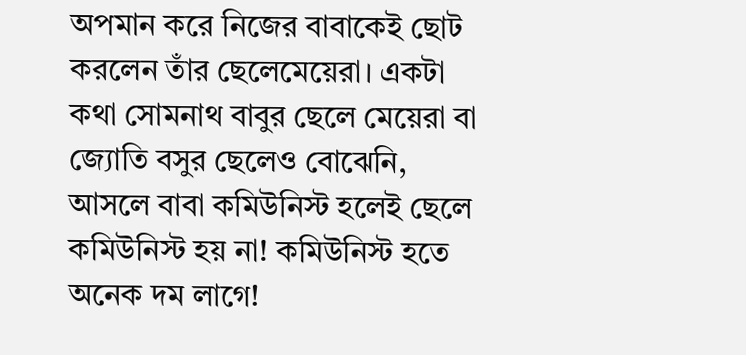অপমান করে নিজের বাবাকেই ছোট করলেন তাঁর ছেলেমেয়েরা। একটা কথা সোমনাথ বাবুর ছেলে মেয়েরা বা জ্যোতি বসুর ছেলেও বোঝেনি, আসলে বাবা কমিউনিস্ট হলেই ছেলে কমিউনিস্ট হয় না! কমিউনিস্ট হতে অনেক দম লাগে!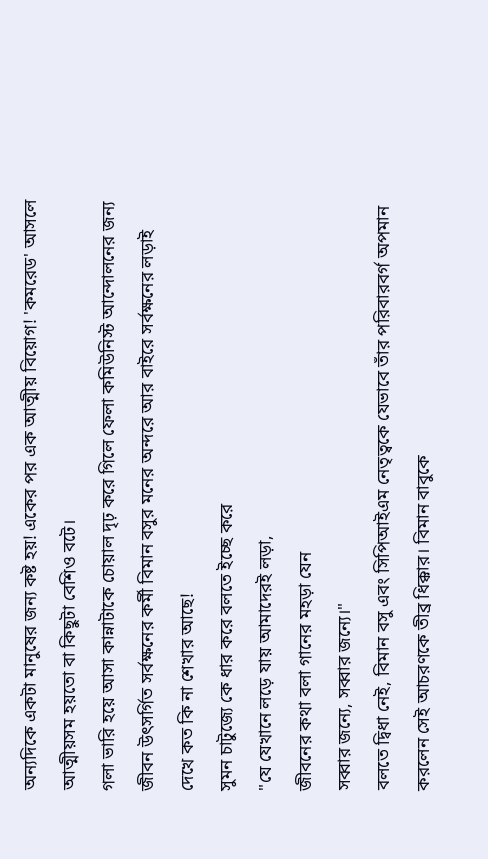অন্যদিকে একটা মানুষের জন্য কষ্ট হয়! একের পর এক আত্মীয় বিয়োগ! 'কমরেড' আসলে আত্মীয়সম হয়তো বা কিছুটা বেশিও বটে।
গলা ভারি হয়ে আসা কান্নাটাকে চোয়াল দৃঢ় করে গিলে ফেলা কমিউনিস্ট আন্দোলনের জন্য জীবন উৎসর্গিত সর্বক্ষনের কর্মী বিমান বসুর মনের অন্দরে আর বাইরে সর্বক্ষনের লড়াই দেখে কত কি না শেখার আছে!
সুমন চাটুজ্যে কে ধার করে বলতে ইচ্ছে করে
"যে যেখানে লড়ে যায় আমাদেরই লড়া,
জীবনের কথা বলা গানের মহড়া যেন
সব্বার জন্যে, সব্বার জন্যে।"
বলতে দ্বিধা নেই, বিমান বসু এবং সিপিআইএম নেতৃত্বকে যেভাবে তাঁর পরিবারবর্গ অপমান করলেন সেই আচরণকে তীব্র ধিক্কার। বিমান বাবুকে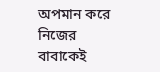অপমান করে নিজের বাবাকেই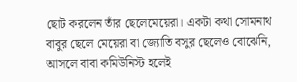ছোট করলেন তাঁর ছেলেমেয়েরা। একটা কথা সোমনাথ বাবুর ছেলে মেয়েরা বা জ্যোতি বসুর ছেলেও বোঝেনি, আসলে বাবা কমিউনিস্ট হলেই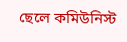ছেলে কমিউনিস্ট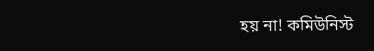হয় না! কমিউনিস্ট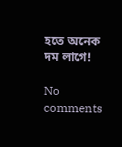হতে অনেক দম লাগে!

No comments